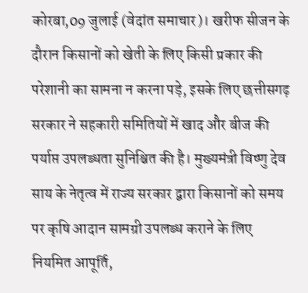कोरबा,09 जुलाई (वेदांत समाचार)। खरीफ सीजन के दौरान किसानों को खेती के लिए किसी प्रकार की परेशानी का सामना न करना पड़े, इसके लिए छत्तीसगढ़ सरकार ने सहकारी समितियों में खाद और बीज की पर्याप्त उपलब्धता सुनिश्चित की है। मुख्यमंत्री विष्णु देव साय के नेतृत्व में राज्य सरकार द्वारा किसानों को समय पर कृषि आदान सामग्री उपलब्ध कराने के लिए नियमित आपूर्ति,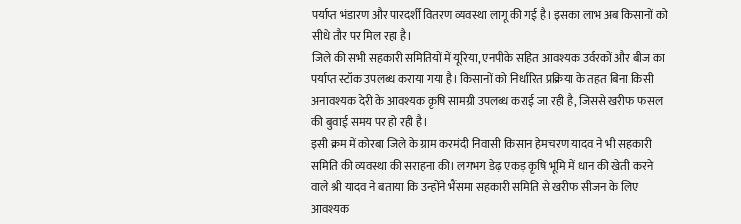पर्याप्त भंडारण और पारदर्शी वितरण व्यवस्था लागू की गई है। इसका लाभ अब किसानों को सीधे तौर पर मिल रहा है।
जिले की सभी सहकारी समितियों में यूरिया, एनपीके सहित आवश्यक उर्वरकों और बीज का पर्याप्त स्टॉक उपलब्ध कराया गया है। किसानों को निर्धारित प्रक्रिया के तहत बिना किसी अनावश्यक देरी के आवश्यक कृषि सामग्री उपलब्ध कराई जा रही है, जिससे खरीफ फसल की बुवाई समय पर हो रही है।
इसी क्रम में कोरबा जिले के ग्राम करमंदी निवासी किसान हेमचरण यादव ने भी सहकारी समिति की व्यवस्था की सराहना की। लगभग डेढ़ एकड़ कृषि भूमि में धान की खेती करने वाले श्री यादव ने बताया कि उन्होंने भैंसमा सहकारी समिति से खरीफ सीजन के लिए आवश्यक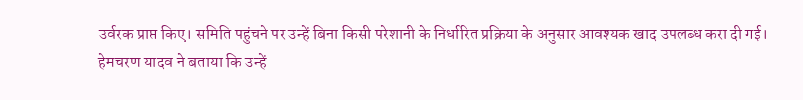उर्वरक प्राप्त किए। समिति पहुंचने पर उन्हें बिना किसी परेशानी के निर्धारित प्रक्रिया के अनुसार आवश्यक खाद उपलब्ध करा दी गई।
हेमचरण यादव ने बताया कि उन्हें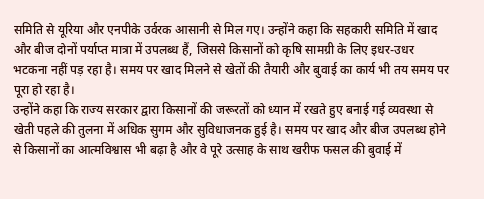समिति से यूरिया और एनपीके उर्वरक आसानी से मिल गए। उन्होंने कहा कि सहकारी समिति में खाद और बीज दोनों पर्याप्त मात्रा में उपलब्ध हैं, जिससे किसानों को कृषि सामग्री के लिए इधर-उधर भटकना नहीं पड़ रहा है। समय पर खाद मिलने से खेतों की तैयारी और बुवाई का कार्य भी तय समय पर पूरा हो रहा है।
उन्होंने कहा कि राज्य सरकार द्वारा किसानों की जरूरतों को ध्यान में रखते हुए बनाई गई व्यवस्था से खेती पहले की तुलना में अधिक सुगम और सुविधाजनक हुई है। समय पर खाद और बीज उपलब्ध होने से किसानों का आत्मविश्वास भी बढ़ा है और वे पूरे उत्साह के साथ खरीफ फसल की बुवाई में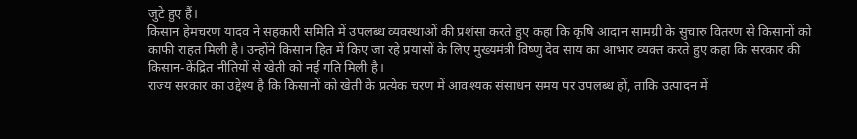जुटे हुए हैं।
किसान हेमचरण यादव ने सहकारी समिति में उपलब्ध व्यवस्थाओं की प्रशंसा करते हुए कहा कि कृषि आदान सामग्री के सुचारु वितरण से किसानों को काफी राहत मिली है। उन्होंने किसान हित में किए जा रहे प्रयासों के लिए मुख्यमंत्री विष्णु देव साय का आभार व्यक्त करते हुए कहा कि सरकार की किसान-केंद्रित नीतियों से खेती को नई गति मिली है।
राज्य सरकार का उद्देश्य है कि किसानों को खेती के प्रत्येक चरण में आवश्यक संसाधन समय पर उपलब्ध हों, ताकि उत्पादन में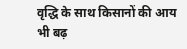वृद्धि के साथ किसानों की आय भी बढ़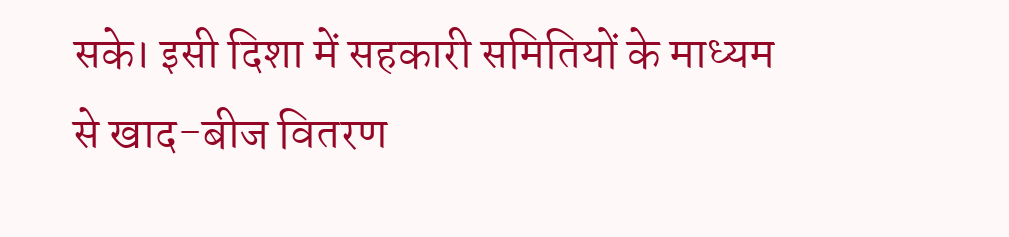सके। इसी दिशा में सहकारी समितियों के माध्यम से खाद-बीज वितरण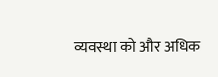व्यवस्था को और अधिक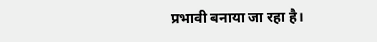प्रभावी बनाया जा रहा है।